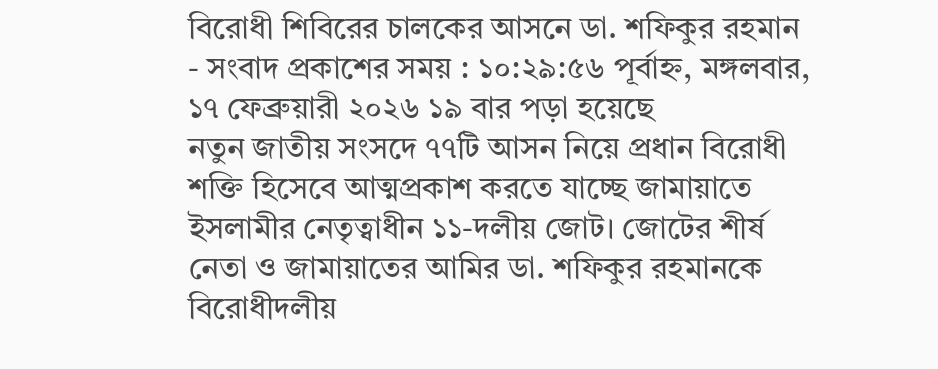বিরোধী শিবিরের চালকের আসনে ডা. শফিকুর রহমান
- সংবাদ প্রকাশের সময় : ১০:২৯:৫৬ পূর্বাহ্ন, মঙ্গলবার, ১৭ ফেব্রুয়ারী ২০২৬ ১৯ বার পড়া হয়েছে
নতুন জাতীয় সংসদে ৭৭টি আসন নিয়ে প্রধান বিরোধী শক্তি হিসেবে আত্মপ্রকাশ করতে যাচ্ছে জামায়াতে ইসলামীর নেতৃত্বাধীন ১১-দলীয় জোট। জোটের শীর্ষ নেতা ও জামায়াতের আমির ডা. শফিকুর রহমানকে বিরোধীদলীয়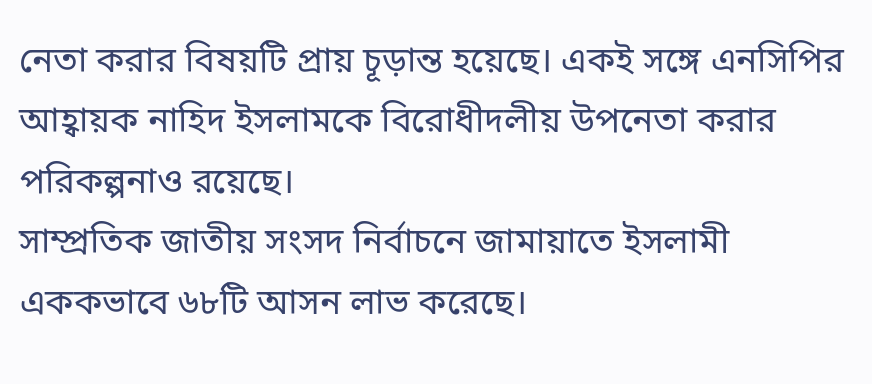নেতা করার বিষয়টি প্রায় চূড়ান্ত হয়েছে। একই সঙ্গে এনসিপির আহ্বায়ক নাহিদ ইসলামকে বিরোধীদলীয় উপনেতা করার পরিকল্পনাও রয়েছে।
সাম্প্রতিক জাতীয় সংসদ নির্বাচনে জামায়াতে ইসলামী এককভাবে ৬৮টি আসন লাভ করেছে।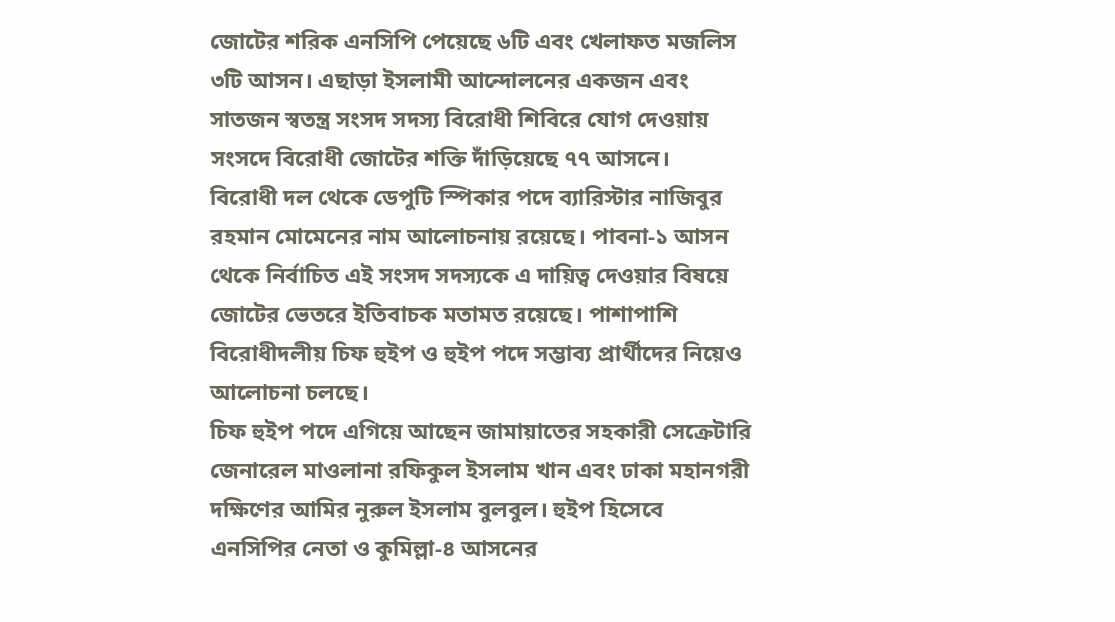জোটের শরিক এনসিপি পেয়েছে ৬টি এবং খেলাফত মজলিস ৩টি আসন। এছাড়া ইসলামী আন্দোলনের একজন এবং সাতজন স্বতন্ত্র সংসদ সদস্য বিরোধী শিবিরে যোগ দেওয়ায় সংসদে বিরোধী জোটের শক্তি দাঁড়িয়েছে ৭৭ আসনে।
বিরোধী দল থেকে ডেপুটি স্পিকার পদে ব্যারিস্টার নাজিবুর রহমান মোমেনের নাম আলোচনায় রয়েছে। পাবনা-১ আসন থেকে নির্বাচিত এই সংসদ সদস্যকে এ দায়িত্ব দেওয়ার বিষয়ে জোটের ভেতরে ইতিবাচক মতামত রয়েছে। পাশাপাশি বিরোধীদলীয় চিফ হুইপ ও হুইপ পদে সম্ভাব্য প্রার্থীদের নিয়েও আলোচনা চলছে।
চিফ হুইপ পদে এগিয়ে আছেন জামায়াতের সহকারী সেক্রেটারি জেনারেল মাওলানা রফিকুল ইসলাম খান এবং ঢাকা মহানগরী দক্ষিণের আমির নুরুল ইসলাম বুলবুল। হুইপ হিসেবে এনসিপির নেতা ও কুমিল্লা-৪ আসনের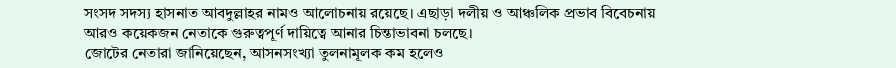সংসদ সদস্য হাসনাত আবদুল্লাহর নামও আলোচনায় রয়েছে। এছাড়া দলীয় ও আঞ্চলিক প্রভাব বিবেচনায় আরও কয়েকজন নেতাকে গুরুত্বপূর্ণ দায়িত্বে আনার চিন্তাভাবনা চলছে।
জোটের নেতারা জানিয়েছেন, আসনসংখ্যা তুলনামূলক কম হলেও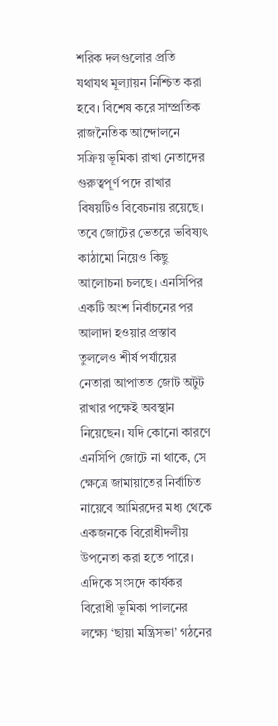শরিক দলগুলোর প্রতি যথাযথ মূল্যায়ন নিশ্চিত করা হবে। বিশেষ করে সাম্প্রতিক রাজনৈতিক আন্দোলনে সক্রিয় ভূমিকা রাখা নেতাদের গুরুত্বপূর্ণ পদে রাখার বিষয়টিও বিবেচনায় রয়েছে।
তবে জোটের ভেতরে ভবিষ্যৎ কাঠামো নিয়েও কিছু আলোচনা চলছে। এনসিপির একটি অংশ নির্বাচনের পর আলাদা হওয়ার প্রস্তাব তুললেও শীর্ষ পর্যায়ের নেতারা আপাতত জোট অটুট রাখার পক্ষেই অবস্থান নিয়েছেন। যদি কোনো কারণে এনসিপি জোটে না থাকে, সে ক্ষেত্রে জামায়াতের নির্বাচিত নায়েবে আমিরদের মধ্য থেকে একজনকে বিরোধীদলীয় উপনেতা করা হতে পারে।
এদিকে সংসদে কার্যকর বিরোধী ভূমিকা পালনের লক্ষ্যে ‘ছায়া মন্ত্রিসভা’ গঠনের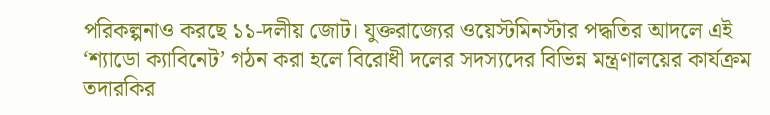পরিকল্পনাও করছে ১১-দলীয় জোট। যুক্তরাজ্যের ওয়েস্টমিনস্টার পদ্ধতির আদলে এই ‘শ্যাডো ক্যাবিনেট’ গঠন করা হলে বিরোধী দলের সদস্যদের বিভিন্ন মন্ত্রণালয়ের কার্যক্রম তদারকির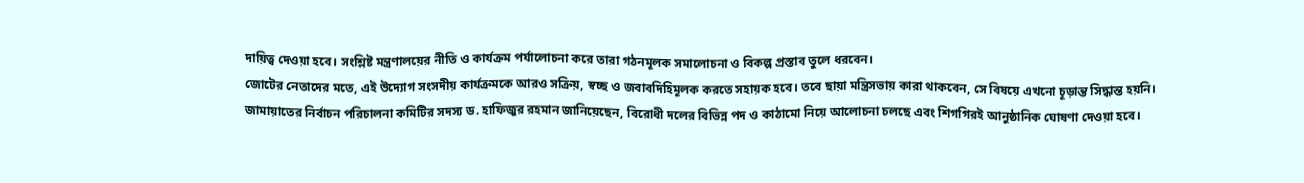দায়িত্ব দেওয়া হবে। সংশ্লিষ্ট মন্ত্রণালয়ের নীতি ও কার্যক্রম পর্যালোচনা করে তারা গঠনমূলক সমালোচনা ও বিকল্প প্রস্তাব তুলে ধরবেন।
জোটের নেতাদের মতে, এই উদ্যোগ সংসদীয় কার্যক্রমকে আরও সক্রিয়, স্বচ্ছ ও জবাবদিহিমূলক করতে সহায়ক হবে। তবে ছায়া মন্ত্রিসভায় কারা থাকবেন, সে বিষয়ে এখনো চূড়ান্ত সিদ্ধান্ত হয়নি।
জামায়াতের নির্বাচন পরিচালনা কমিটির সদস্য ড. হাফিজুর রহমান জানিয়েছেন, বিরোধী দলের বিভিন্ন পদ ও কাঠামো নিয়ে আলোচনা চলছে এবং শিগগিরই আনুষ্ঠানিক ঘোষণা দেওয়া হবে।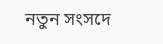নতুন সংসদে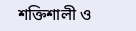শক্তিশালী ও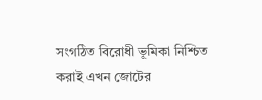সংগঠিত বিরোধী ভূমিকা নিশ্চিত করাই এখন জোটের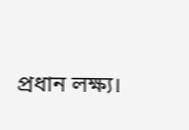প্রধান লক্ষ্য।